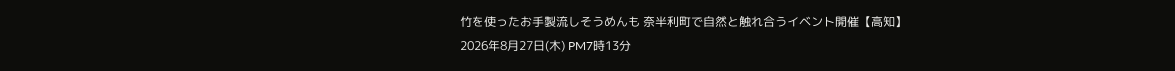竹を使ったお手製流しそうめんも 奈半利町で自然と触れ合うイベント開催【高知】
2026年8月27日(木) PM7時13分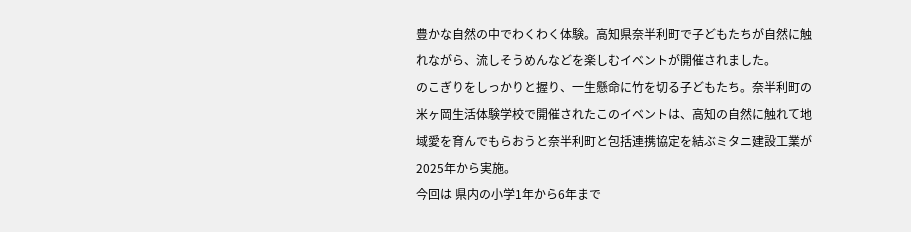豊かな自然の中でわくわく体験。高知県奈半利町で子どもたちが自然に触れながら、流しそうめんなどを楽しむイベントが開催されました。
のこぎりをしっかりと握り、一生懸命に竹を切る子どもたち。奈半利町の米ヶ岡生活体験学校で開催されたこのイベントは、高知の自然に触れて地域愛を育んでもらおうと奈半利町と包括連携協定を結ぶミタニ建設工業が2025年から実施。
今回は 県内の小学1年から6年まで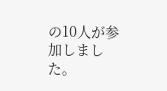の10人が参加しました。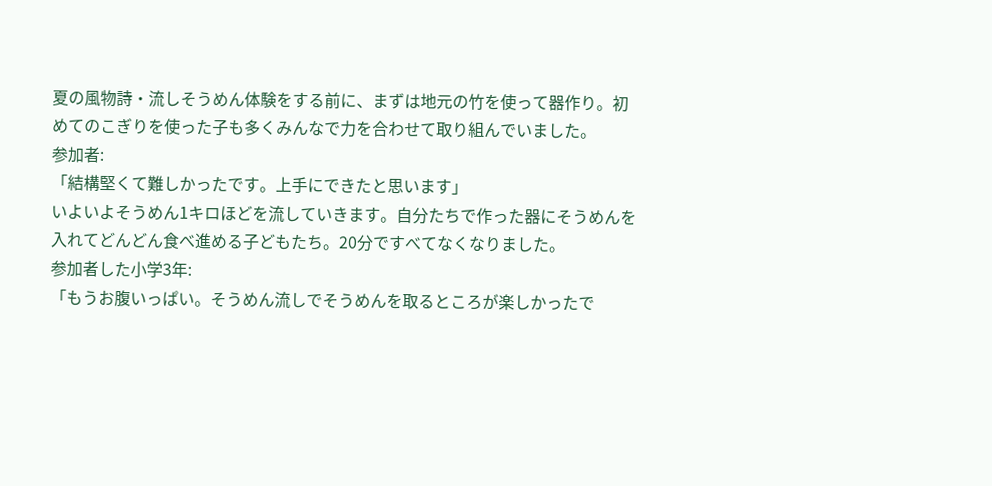夏の風物詩・流しそうめん体験をする前に、まずは地元の竹を使って器作り。初めてのこぎりを使った子も多くみんなで力を合わせて取り組んでいました。
参加者:
「結構堅くて難しかったです。上手にできたと思います」
いよいよそうめん1キロほどを流していきます。自分たちで作った器にそうめんを入れてどんどん食べ進める子どもたち。20分ですべてなくなりました。
参加者した小学3年:
「もうお腹いっぱい。そうめん流しでそうめんを取るところが楽しかったで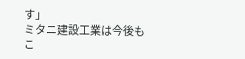す」
ミタニ建設工業は今後もこ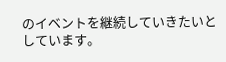のイベントを継続していきたいとしています。